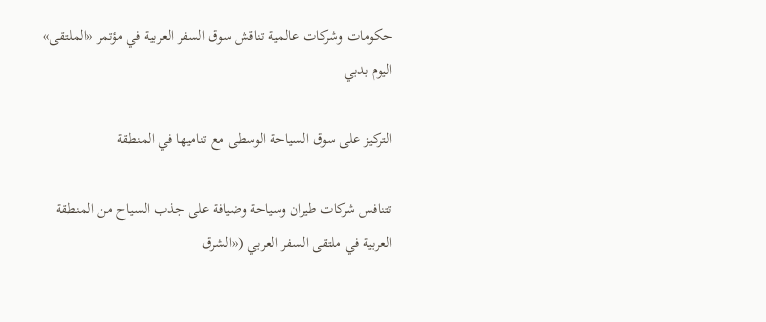حكومات وشركات عالمية تناقش سوق السفر العربية في مؤتمر «الملتقى» اليوم بدبي

التركيز على سوق السياحة الوسطى مع تناميها في المنطقة

تتنافس شركات طيران وسياحة وضيافة على جذب السياح من المنطقة العربية في ملتقى السفر العربي («الشرق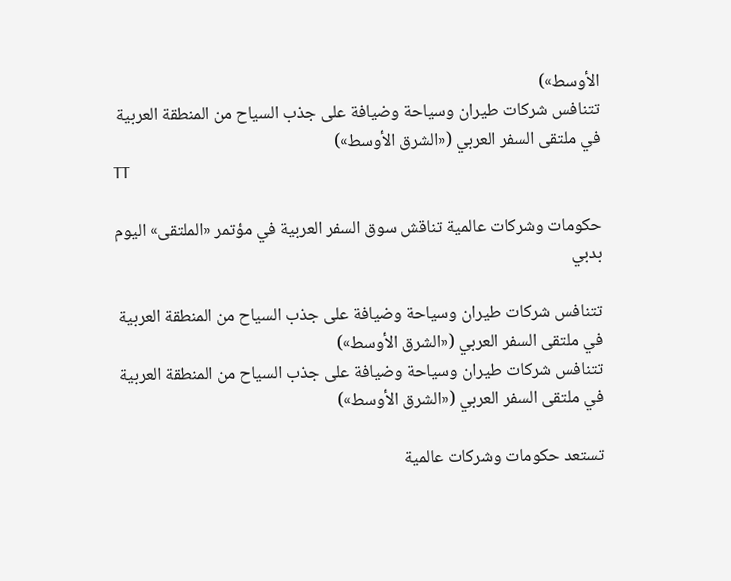الأوسط»)
تتنافس شركات طيران وسياحة وضيافة على جذب السياح من المنطقة العربية في ملتقى السفر العربي («الشرق الأوسط»)
TT

حكومات وشركات عالمية تناقش سوق السفر العربية في مؤتمر «الملتقى» اليوم بدبي

تتنافس شركات طيران وسياحة وضيافة على جذب السياح من المنطقة العربية في ملتقى السفر العربي («الشرق الأوسط»)
تتنافس شركات طيران وسياحة وضيافة على جذب السياح من المنطقة العربية في ملتقى السفر العربي («الشرق الأوسط»)

تستعد حكومات وشركات عالمية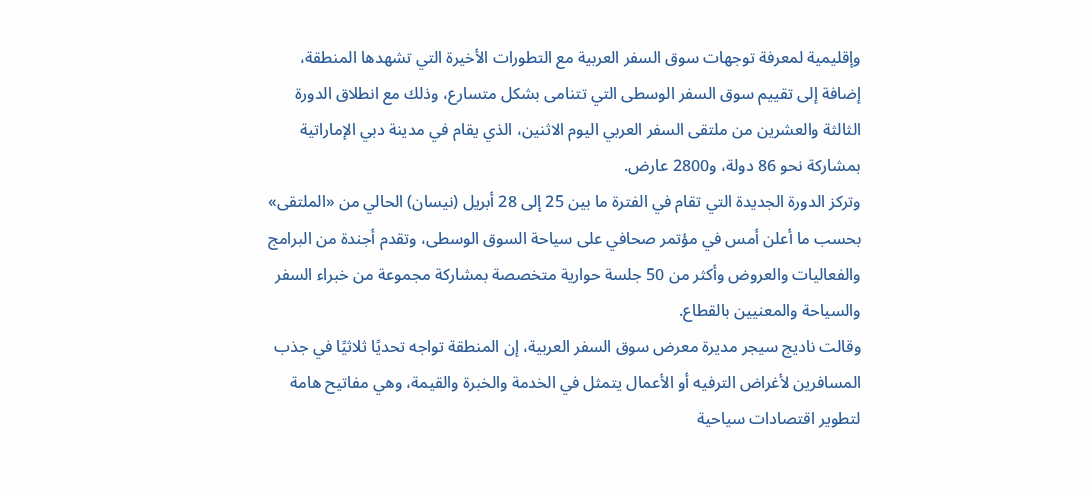وإقليمية لمعرفة توجهات سوق السفر العربية مع التطورات الأخيرة التي تشهدها المنطقة، إضافة إلى تقييم سوق السفر الوسطى التي تتنامى بشكل متسارع، وذلك مع انطلاق الدورة الثالثة والعشرين من ملتقى السفر العربي اليوم الاثنين، الذي يقام في مدينة دبي الإماراتية بمشاركة نحو 86 دولة، و2800 عارض.
وتركز الدورة الجديدة التي تقام في الفترة ما بين 25 إلى 28 أبريل (نيسان) الحالي من «الملتقى» بحسب ما أعلن أمس في مؤتمر صحافي على سياحة السوق الوسطى، وتقدم أجندة من البرامج والفعاليات والعروض وأكثر من 50 جلسة حوارية متخصصة بمشاركة مجموعة من خبراء السفر والسياحة والمعنيين بالقطاع.
وقالت ناديج سيجر مديرة معرض سوق السفر العربية، إن المنطقة تواجه تحديًا ثلاثيًا في جذب المسافرين لأغراض الترفيه أو الأعمال يتمثل في الخدمة والخبرة والقيمة، وهي مفاتيح هامة لتطوير اقتصادات سياحية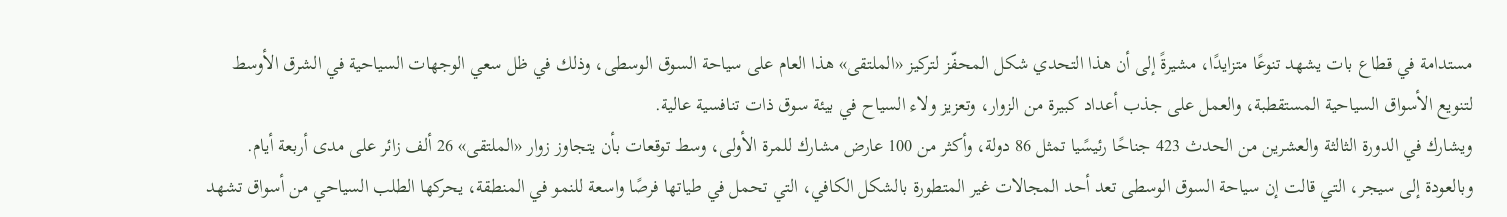مستدامة في قطاع بات يشهد تنوعًا متزايدًا، مشيرةً إلى أن هذا التحدي شكل المحفّز لتركيز «الملتقى» هذا العام على سياحة السوق الوسطى، وذلك في ظل سعي الوجهات السياحية في الشرق الأوسط لتنويع الأسواق السياحية المستقطبة، والعمل على جذب أعداد كبيرة من الزوار، وتعزيز ولاء السياح في بيئة سوق ذات تنافسية عالية.
ويشارك في الدورة الثالثة والعشرين من الحدث 423 جناحًا رئيسًيا تمثل 86 دولة، وأكثر من 100 عارض مشارك للمرة الأولى، وسط توقعات بأن يتجاوز زوار «الملتقى» 26 ألف زائر على مدى أربعة أيام.
وبالعودة إلى سيجر، التي قالت إن سياحة السوق الوسطى تعد أحد المجالات غير المتطورة بالشكل الكافي، التي تحمل في طياتها فرصًا واسعة للنمو في المنطقة، يحركها الطلب السياحي من أسواق تشهد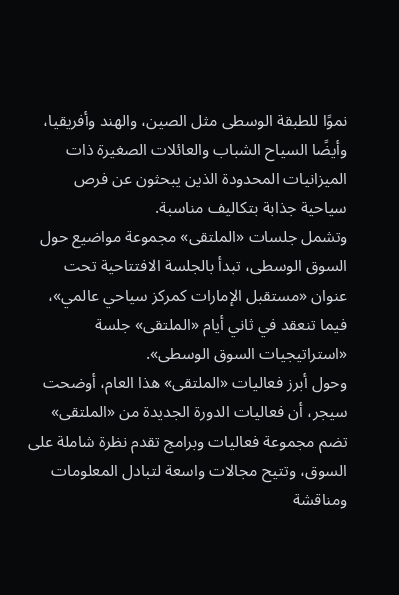نموًا للطبقة الوسطى مثل الصين، والهند وأفريقيا، وأيضًا السياح الشباب والعائلات الصغيرة ذات الميزانيات المحدودة الذين يبحثون عن فرص سياحية جذابة بتكاليف مناسبة.
وتشمل جلسات «الملتقى» مجموعة مواضيع حول السوق الوسطى، تبدأ بالجلسة الافتتاحية تحت عنوان «مستقبل الإمارات كمركز سياحي عالمي»، فيما تنعقد في ثاني أيام «الملتقى» جلسة «استراتيجيات السوق الوسطى».
وحول أبرز فعاليات «الملتقى» هذا العام، أوضحت سيجر، أن فعاليات الدورة الجديدة من «الملتقى» تضم مجموعة فعاليات وبرامج تقدم نظرة شاملة على السوق، وتتيح مجالات واسعة لتبادل المعلومات ومناقشة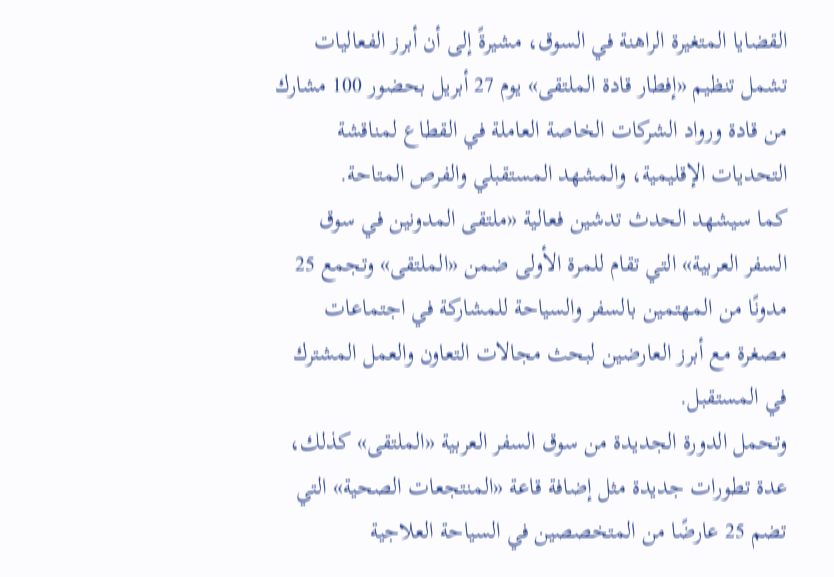القضايا المتغيرة الراهنة في السوق، مشيرةً إلى أن أبرز الفعاليات تشمل تنظيم «إفطار قادة الملتقى» يوم 27 أبريل بحضور 100 مشارك من قادة ورواد الشركات الخاصة العاملة في القطاع لمناقشة التحديات الإقليمية، والمشهد المستقبلي والفرص المتاحة.
كما سيشهد الحدث تدشين فعالية «ملتقى المدونين في سوق السفر العربية» التي تقام للمرة الأولى ضمن «الملتقى» وتجمع 25 مدونًا من المهتمين بالسفر والسياحة للمشاركة في اجتماعات مصغرة مع أبرز العارضين لبحث مجالات التعاون والعمل المشترك في المستقبل.
وتحمل الدورة الجديدة من سوق السفر العربية «الملتقى» كذلك، عدة تطورات جديدة مثل إضافة قاعة «المنتجعات الصحية» التي تضم 25 عارضًا من المتخصصين في السياحة العلاجية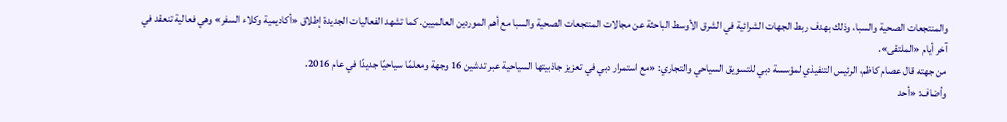والمنتجعات الصحية والسبا، وذلك بهدف ربط الجهات الشرائية في الشرق الأوسط الباحثة عن مجالات المنتجعات الصحية والسبا مع أهم الموردين العالميين. كما تشهد الفعاليات الجديدة إطلاق «أكاديمية وكلاء السفر» وهي فعالية تنعقد في آخر أيام «الملتقى».
من جهته قال عصام كاظم، الرئيس التنفيذي لمؤسسة دبي للتسويق السياحي والتجاري: «مع استمرار دبي في تعزيز جاذبيتها السياحية عبر تدشين 16 وجهة ومعلمًا سياحيًا جديدًا في عام 2016.
وأضاف: «أحد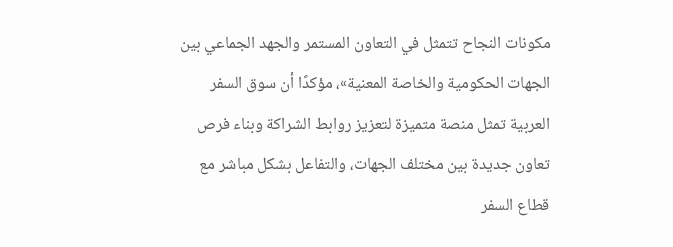مكونات النجاح تتمثل في التعاون المستمر والجهد الجماعي بين الجهات الحكومية والخاصة المعنية»، مؤكدًا أن سوق السفر العربية تمثل منصة متميزة لتعزيز روابط الشراكة وبناء فرص تعاون جديدة بين مختلف الجهات، والتفاعل بشكل مباشر مع قطاع السفر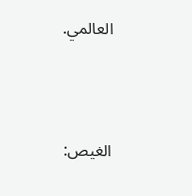العالمي.



الغيص: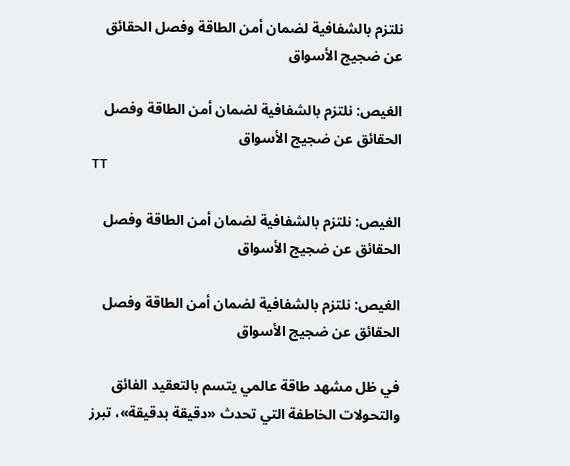نلتزم بالشفافية لضمان أمن الطاقة وفصل الحقائق عن ضجيج الأسواق

الغيص: نلتزم بالشفافية لضمان أمن الطاقة وفصل الحقائق عن ضجيج الأسواق
TT

الغيص: نلتزم بالشفافية لضمان أمن الطاقة وفصل الحقائق عن ضجيج الأسواق

الغيص: نلتزم بالشفافية لضمان أمن الطاقة وفصل الحقائق عن ضجيج الأسواق

في ظل مشهد طاقة عالمي يتسم بالتعقيد الفائق والتحولات الخاطفة التي تحدث «دقيقة بدقيقة»، تبرز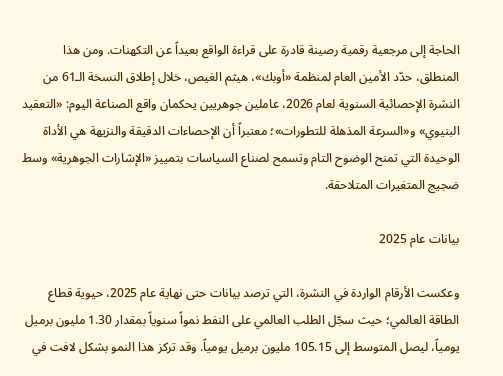الحاجة إلى مرجعية رقمية رصينة قادرة على قراءة الواقع بعيداً عن التكهنات. ومن هذا المنطلق، حدّد الأمين العام لمنظمة «أوبك»، هيثم الغيص، خلال إطلاق النسخة الـ61 من النشرة الإحصائية السنوية لعام 2026، عاملين جوهريين يحكمان واقع الصناعة اليوم: «التعقيد البنيوي» و«السرعة المذهلة للتطورات»؛ معتبراً أن الإحصاءات الدقيقة والنزيهة هي الأداة الوحيدة التي تمنح الوضوح التام وتسمح لصناع السياسات بتمييز «الإشارات الجوهرية» وسط ضجيج المتغيرات المتلاحقة.

بيانات عام 2025

وعكست الأرقام الواردة في النشرة، التي ترصد بيانات حتى نهاية عام 2025، حيوية قطاع الطاقة العالمي؛ حيث سجّل الطلب العالمي على النفط نمواً سنوياً بمقدار 1.30 مليون برميل يومياً، ليصل المتوسط إلى 105.15 مليون برميل يومياً. وقد تركز هذا النمو بشكل لافت في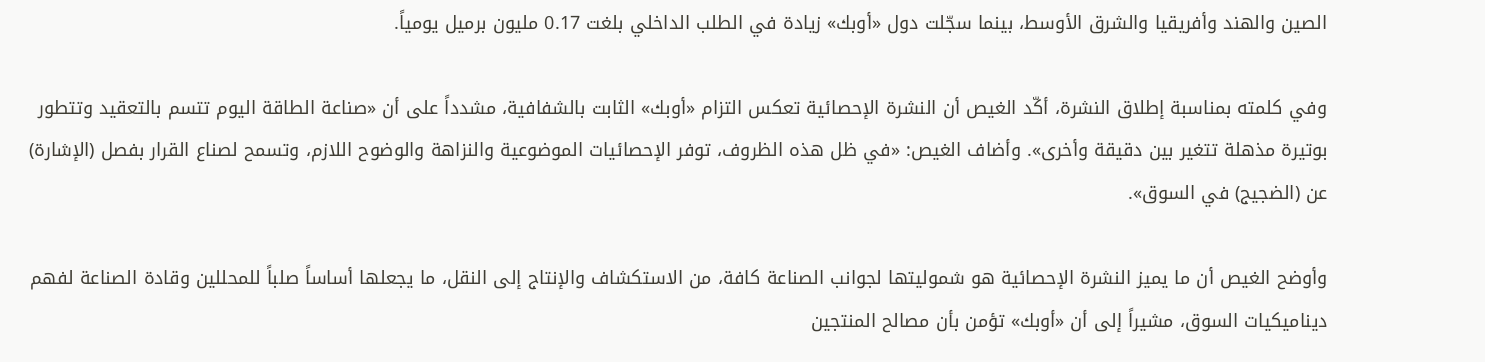الصين والهند وأفريقيا والشرق الأوسط، بينما سجّلت دول «أوبك» زيادة في الطلب الداخلي بلغت 0.17 مليون برميل يومياً.

وفي كلمته بمناسبة إطلاق النشرة، أكّد الغيص أن النشرة الإحصائية تعكس التزام «أوبك» الثابت بالشفافية، مشدداً على أن «صناعة الطاقة اليوم تتسم بالتعقيد وتتطور بوتيرة مذهلة تتغير بين دقيقة وأخرى». وأضاف الغيص: «في ظل هذه الظروف، توفر الإحصائيات الموضوعية والنزاهة والوضوح اللازم، وتسمح لصناع القرار بفصل (الإشارة) عن (الضجيج) في السوق».

وأوضح الغيص أن ما يميز النشرة الإحصائية هو شموليتها لجوانب الصناعة كافة، من الاستكشاف والإنتاج إلى النقل، ما يجعلها أساساً صلباً للمحللين وقادة الصناعة لفهم ديناميكيات السوق، مشيراً إلى أن «أوبك» تؤمن بأن مصالح المنتجين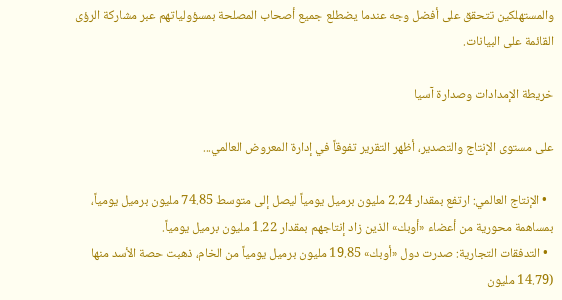والمستهلكين تتحقق على أفضل وجه عندما يضطلع جميع أصحاب المصلحة بمسؤولياتهم عبر مشاركة الرؤى القائمة على البيانات.

خريطة الإمدادات وصدارة آسيا

على مستوى الإنتاج والتصدير، أظهر التقرير تفوقاً في إدارة المعروض العالمي...

  • الإنتاج العالمي: ارتفع بمقدار 2.24 مليون برميل يومياً ليصل إلى متوسط 74.85 مليون برميل يومياً، بمساهمة محورية من أعضاء «أوبك» الذين زاد إنتاجهم بمقدار 1.22 مليون برميل يومياً.
  • التدفقات التجارية: صدرت دول «أوبك» 19.85 مليون برميل يومياً من الخام، ذهبت حصة الأسد منها (14.79 مليون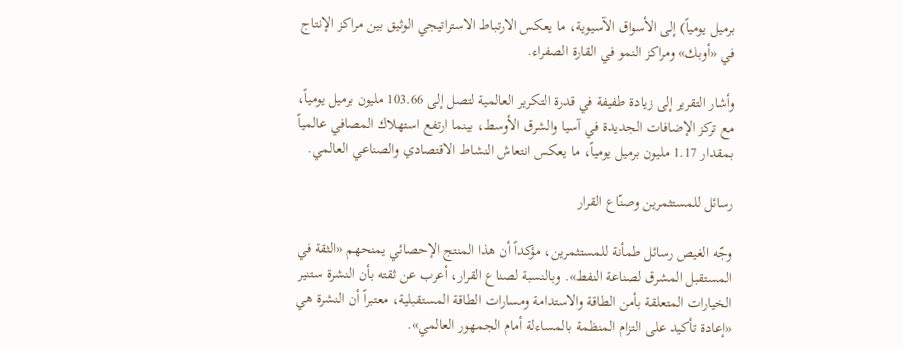برميل يومياً) إلى الأسواق الآسيوية، ما يعكس الارتباط الاستراتيجي الوثيق بين مراكز الإنتاج في «أوبك» ومراكز النمو في القارة الصفراء.

وأشار التقرير إلى زيادة طفيفة في قدرة التكرير العالمية لتصل إلى 103.66 مليون برميل يومياً، مع تركز الإضافات الجديدة في آسيا والشرق الأوسط، بينما ارتفع استهلاك المصافي عالمياً بمقدار 1.17 مليون برميل يومياً، ما يعكس انتعاش النشاط الاقتصادي والصناعي العالمي.

رسائل للمستثمرين وصنّاع القرار

وجّه الغيص رسائل طمأنة للمستثمرين، مؤكداً أن هذا المنتج الإحصائي يمنحهم «الثقة في المستقبل المشرق لصناعة النفط». وبالنسبة لصناع القرار، أعرب عن ثقته بأن النشرة ستنير الخيارات المتعلقة بأمن الطاقة والاستدامة ومسارات الطاقة المستقبلية، معتبراً أن النشرة هي «إعادة تأكيد على التزام المنظمة بالمساءلة أمام الجمهور العالمي».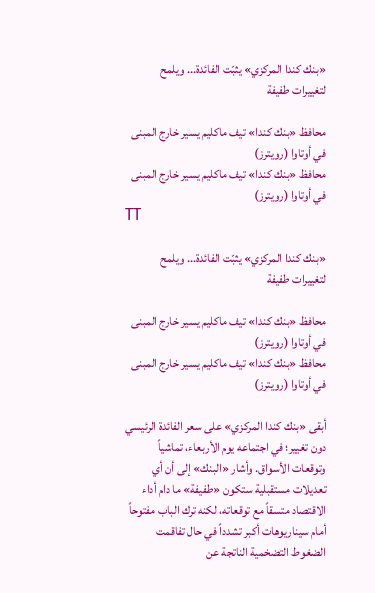«بنك كندا المركزي» يثبّت الفائدة... ويلمح لتغييرات طفيفة

محافظ «بنك كندا» تيف ماكليم يسير خارج المبنى في أوتاوا (رويترز)
محافظ «بنك كندا» تيف ماكليم يسير خارج المبنى في أوتاوا (رويترز)
TT

«بنك كندا المركزي» يثبّت الفائدة... ويلمح لتغييرات طفيفة

محافظ «بنك كندا» تيف ماكليم يسير خارج المبنى في أوتاوا (رويترز)
محافظ «بنك كندا» تيف ماكليم يسير خارج المبنى في أوتاوا (رويترز)

أبقى «بنك كندا المركزي» على سعر الفائدة الرئيسي دون تغيير؛ في اجتماعه يوم الأربعاء، تماشياً وتوقعات الأسواق. وأشار «البنك» إلى أن أي تعديلات مستقبلية ستكون «طفيفة» ما دام أداء الاقتصاد متسقاً مع توقعاته، لكنه ترك الباب مفتوحاً أمام سيناريوهات أكبر تشدداً في حال تفاقمت الضغوط التضخمية الناتجة عن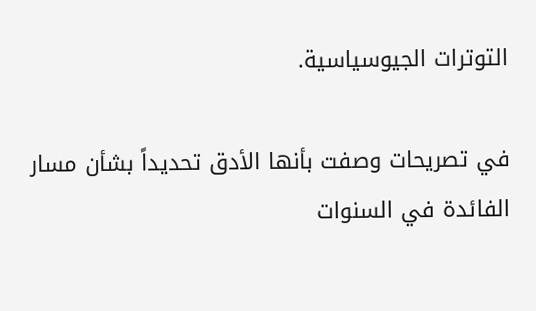التوترات الجيوسياسية.

في تصريحات وصفت بأنها الأدق تحديداً بشأن مسار الفائدة في السنوات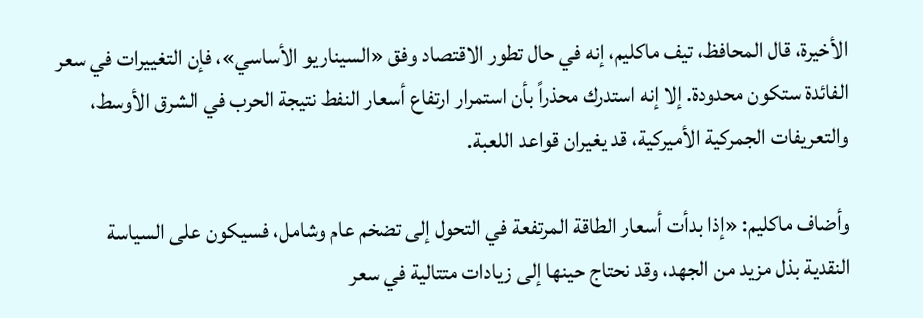الأخيرة، قال المحافظ، تيف ماكليم، إنه في حال تطور الاقتصاد وفق «السيناريو الأساسي»، فإن التغييرات في سعر الفائدة ستكون محدودة. إلا إنه استدرك محذراً بأن استمرار ارتفاع أسعار النفط نتيجة الحرب في الشرق الأوسط، والتعريفات الجمركية الأميركية، قد يغيران قواعد اللعبة.

وأضاف ماكليم: «إذا بدأت أسعار الطاقة المرتفعة في التحول إلى تضخم عام وشامل، فسيكون على السياسة النقدية بذل مزيد من الجهد، وقد نحتاج حينها إلى زيادات متتالية في سعر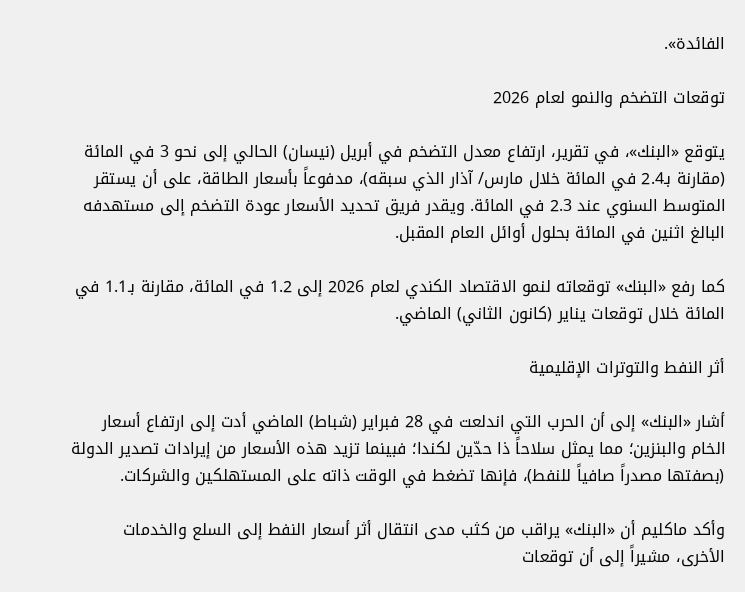الفائدة».

توقعات التضخم والنمو لعام 2026

يتوقع «البنك»، في تقرير، ارتفاع معدل التضخم في أبريل (نيسان) الحالي إلى نحو 3 في المائة (مقارنة بـ2.4 في المائة خلال مارس/ آذار الذي سبقه)، مدفوعاً بأسعار الطاقة، على أن يستقر المتوسط السنوي عند 2.3 في المائة. ويقدر فريق تحديد الأسعار عودة التضخم إلى مستهدفه البالغ اثنين في المائة بحلول أوائل العام المقبل.

كما رفع «البنك» توقعاته لنمو الاقتصاد الكندي لعام 2026 إلى 1.2 في المائة، مقارنة بـ1.1 في المائة خلال توقعات يناير (كانون الثاني) الماضي.

أثر النفط والتوترات الإقليمية

أشار «البنك» إلى أن الحرب التي اندلعت في 28 فبراير (شباط) الماضي أدت إلى ارتفاع أسعار الخام والبنزين؛ مما يمثل سلاحاً ذا حدّين لكندا؛ فبينما تزيد هذه الأسعار من إيرادات تصدير الدولة (بصفتها مصدراً صافياً للنفط)، فإنها تضغط في الوقت ذاته على المستهلكين والشركات.

وأكد ماكليم أن «البنك» يراقب من كثب مدى انتقال أثر أسعار النفط إلى السلع والخدمات الأخرى، مشيراً إلى أن توقعات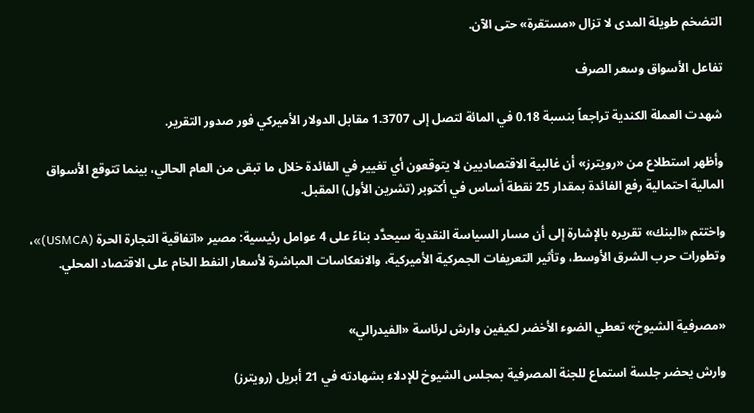التضخم طويلة المدى لا تزال «مستقرة» حتى الآن.

تفاعل الأسواق وسعر الصرف

شهدت العملة الكندية تراجعاً بنسبة 0.18 في المائة لتصل إلى 1.3707 مقابل الدولار الأميركي فور صدور التقرير.

وأظهر استطلاع من «رويترز» أن غالبية الاقتصاديين لا يتوقعون أي تغيير في الفائدة خلال ما تبقى من العام الحالي، بينما تتوقع الأسواق المالية احتمالية رفع الفائدة بمقدار 25 نقطة أساس في أكتوبر (تشرين الأول) المقبل.

واختتم «البنك» تقريره بالإشارة إلى أن مسار السياسة النقدية سيحدَّد بناءً على 4 عوامل رئيسية: مصير «اتفاقية التجارة الحرة (USMCA)»، وتطورات حرب الشرق الأوسط، وتأثير التعريفات الجمركية الأميركية، والانعكاسات المباشرة لأسعار النفط الخام على الاقتصاد المحلي.


«مصرفية الشيوخ» تعطي الضوء الأخضر لكيفين وارش لرئاسة «الفيدرالي»

وارش يحضر جلسة استماع للجنة المصرفية بمجلس الشيوخ للإدلاء بشهادته في 21 أبريل (رويترز)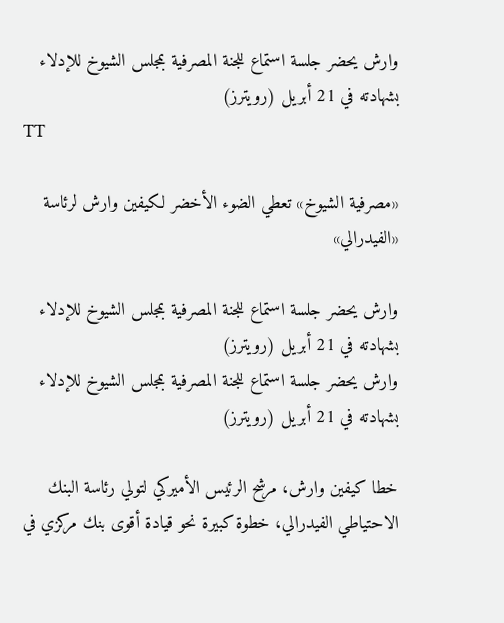وارش يحضر جلسة استماع للجنة المصرفية بمجلس الشيوخ للإدلاء بشهادته في 21 أبريل (رويترز)
TT

«مصرفية الشيوخ» تعطي الضوء الأخضر لكيفين وارش لرئاسة «الفيدرالي»

وارش يحضر جلسة استماع للجنة المصرفية بمجلس الشيوخ للإدلاء بشهادته في 21 أبريل (رويترز)
وارش يحضر جلسة استماع للجنة المصرفية بمجلس الشيوخ للإدلاء بشهادته في 21 أبريل (رويترز)

خطا كيفين وارش، مرشح الرئيس الأميركي لتولي رئاسة البنك الاحتياطي الفيدرالي، خطوة كبيرة نحو قيادة أقوى بنك مركزي في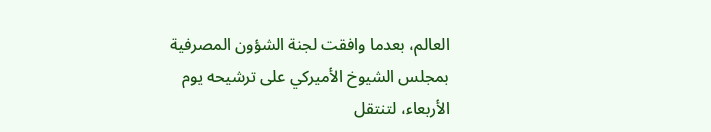العالم، بعدما وافقت لجنة الشؤون المصرفية بمجلس الشيوخ الأميركي على ترشيحه يوم الأربعاء، لتنتقل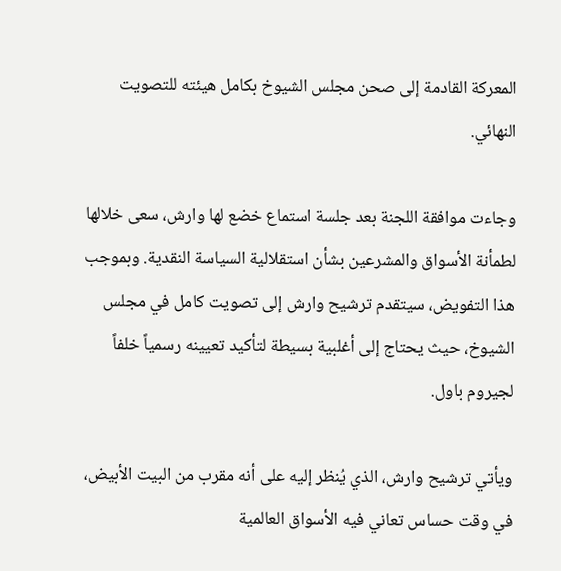المعركة القادمة إلى صحن مجلس الشيوخ بكامل هيئته للتصويت النهائي.

وجاءت موافقة اللجنة بعد جلسة استماع خضع لها وارش، سعى خلالها لطمأنة الأسواق والمشرعين بشأن استقلالية السياسة النقدية. وبموجب هذا التفويض، سيتقدم ترشيح وارش إلى تصويت كامل في مجلس الشيوخ، حيث يحتاج إلى أغلبية بسيطة لتأكيد تعيينه رسمياً خلفاً لجيروم باول.

ويأتي ترشيح وارش، الذي يُنظر إليه على أنه مقرب من البيت الأبيض، في وقت حساس تعاني فيه الأسواق العالمية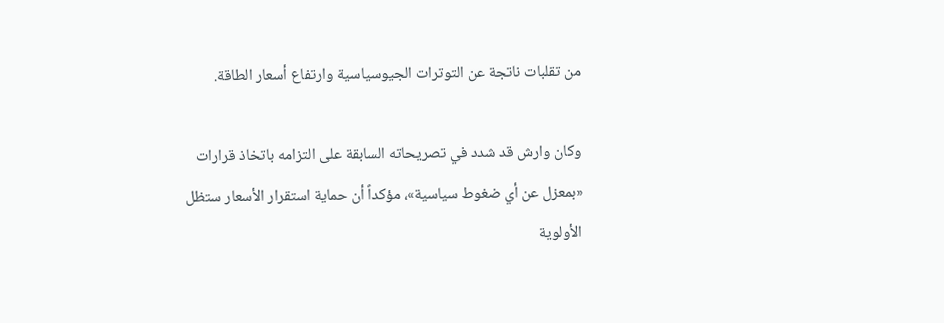من تقلبات ناتجة عن التوترات الجيوسياسية وارتفاع أسعار الطاقة.

وكان وارش قد شدد في تصريحاته السابقة على التزامه باتخاذ قرارات «بمعزل عن أي ضغوط سياسية»، مؤكداً أن حماية استقرار الأسعار ستظل الأولوية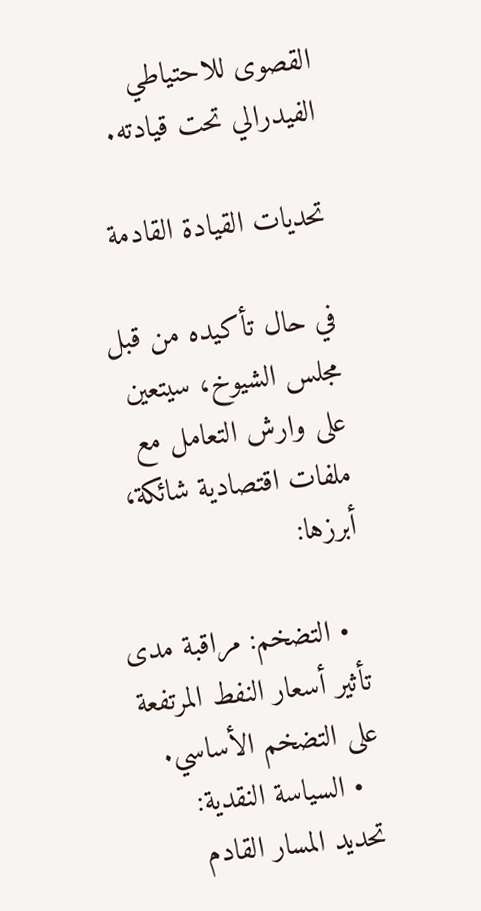القصوى للاحتياطي الفيدرالي تحت قيادته.

تحديات القيادة القادمة

في حال تأكيده من قبل مجلس الشيوخ، سيتعين على وارش التعامل مع ملفات اقتصادية شائكة، أبرزها:

  • التضخم: مراقبة مدى تأثير أسعار النفط المرتفعة على التضخم الأساسي.
  • السياسة النقدية: تحديد المسار القادم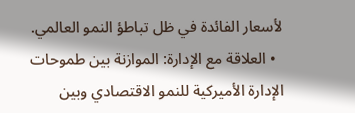لأسعار الفائدة في ظل تباطؤ النمو العالمي.
  • العلاقة مع الإدارة: الموازنة بين طموحات الإدارة الأميركية للنمو الاقتصادي وبين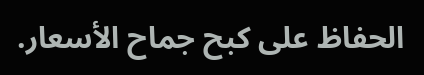الحفاظ على كبح جماح الأسعار.